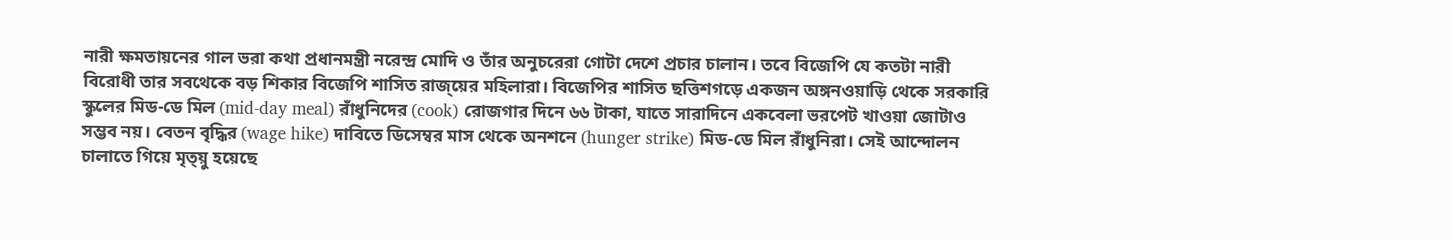নারী ক্ষমতায়নের গাল ভরা কথা প্রধানমন্ত্রী নরেন্দ্র মোদি ও তাঁর অনুচরেরা গোটা দেশে প্রচার চালান। তবে বিজেপি যে কতটা নারী বিরোধী তার সবথেকে বড় শিকার বিজেপি শাসিত রাজ্য়ের মহিলারা। বিজেপির শাসিত ছত্তিশগড়ে একজন অঙ্গনওয়াড়ি থেকে সরকারি স্কুলের মিড-ডে মিল (mid-day meal) রাঁধুনিদের (cook) রোজগার দিনে ৬৬ টাকা, যাতে সারাদিনে একবেলা ভরপেট খাওয়া জোটাও সম্ভব নয়। বেতন বৃদ্ধির (wage hike) দাবিতে ডিসেম্বর মাস থেকে অনশনে (hunger strike) মিড-ডে মিল রাঁধুনিরা। সেই আন্দোলন চালাতে গিয়ে মৃত্য়ু হয়েছে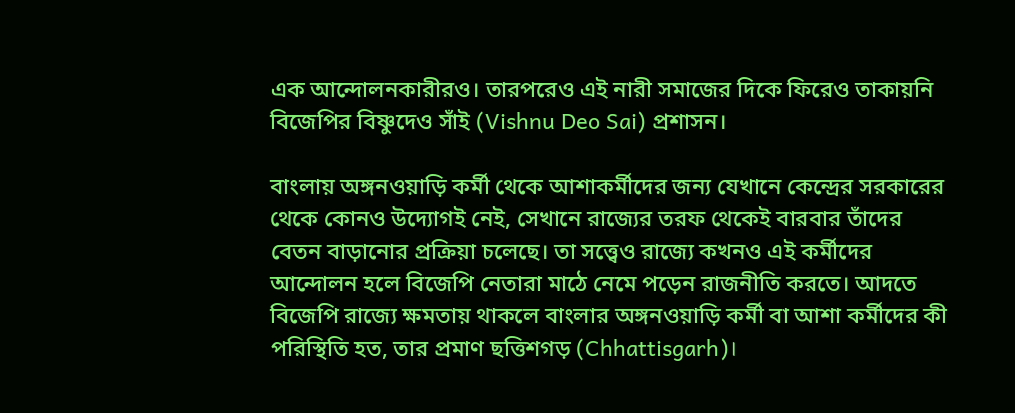এক আন্দোলনকারীরও। তারপরেও এই নারী সমাজের দিকে ফিরেও তাকায়নি বিজেপির বিষ্ণুদেও সাঁই (Vishnu Deo Sai) প্রশাসন।

বাংলায় অঙ্গনওয়াড়ি কর্মী থেকে আশাকর্মীদের জন্য যেখানে কেন্দ্রের সরকারের থেকে কোনও উদ্যোগই নেই, সেখানে রাজ্যের তরফ থেকেই বারবার তাঁদের বেতন বাড়ানোর প্রক্রিয়া চলেছে। তা সত্ত্বেও রাজ্যে কখনও এই কর্মীদের আন্দোলন হলে বিজেপি নেতারা মাঠে নেমে পড়েন রাজনীতি করতে। আদতে বিজেপি রাজ্যে ক্ষমতায় থাকলে বাংলার অঙ্গনওয়াড়ি কর্মী বা আশা কর্মীদের কী পরিস্থিতি হত, তার প্রমাণ ছত্তিশগড় (Chhattisgarh)।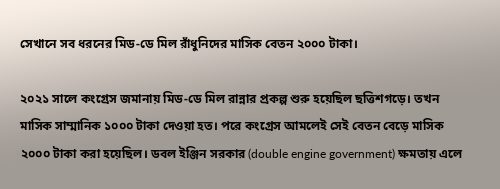সেখানে সব ধরনের মিড-ডে মিল রাঁধুনিদের মাসিক বেতন ২০০০ টাকা।

২০২১ সালে কংগ্রেস জমানায় মিড-ডে মিল রান্নার প্রকল্প শুরু হয়েছিল ছত্তিশগড়ে। তখন মাসিক সাম্মানিক ১০০০ টাকা দেওয়া হত। পরে কংগ্রেস আমলেই সেই বেতন বেড়ে মাসিক ২০০০ টাকা করা হয়েছিল। ডবল ইঞ্জিন সরকার (double engine government) ক্ষমতায় এলে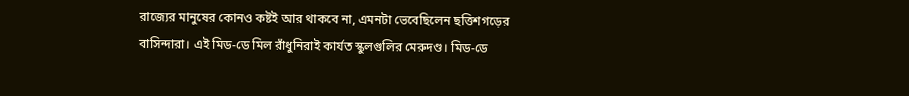রাজ্যের মানুষের কোনও কষ্টই আর থাকবে না, এমনটা ভেবেছিলেন ছত্তিশগড়ের বাসিন্দারা। এই মিড-ডে মিল রাঁধুনিরাই কার্যত স্কুলগুলির মেরুদণ্ড। মিড-ডে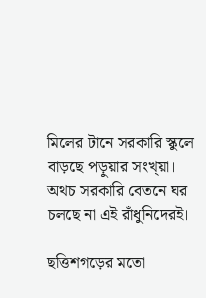মিলের টানে সরকারি স্কুলে বাড়ছে পড়ুয়ার সংখ্য়া। অথচ সরকারি বেতনে ঘর চলছে না এই রাঁধুনিদেরই।

ছত্তিশগড়ের মতো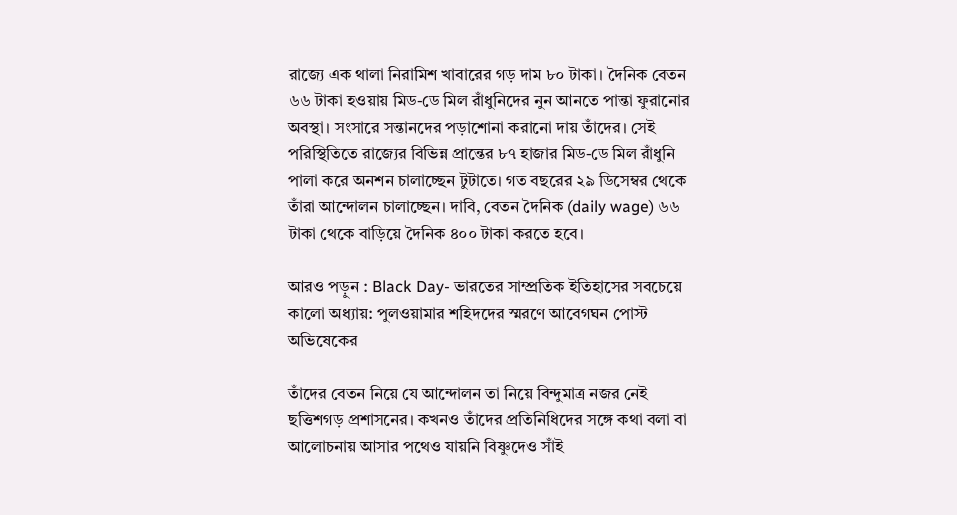রাজ্যে এক থালা নিরামিশ খাবারের গড় দাম ৮০ টাকা। দৈনিক বেতন ৬৬ টাকা হওয়ায় মিড-ডে মিল রাঁধুনিদের নুন আনতে পান্তা ফুরানোর অবস্থা। সংসারে সন্তানদের পড়াশোনা করানো দায় তাঁদের। সেই পরিস্থিতিতে রাজ্যের বিভিন্ন প্রান্তের ৮৭ হাজার মিড-ডে মিল রাঁধুনি পালা করে অনশন চালাচ্ছেন টুটাতে। গত বছরের ২৯ ডিসেম্বর থেকে তাঁরা আন্দোলন চালাচ্ছেন। দাবি, বেতন দৈনিক (daily wage) ৬৬ টাকা থেকে বাড়িয়ে দৈনিক ৪০০ টাকা করতে হবে।

আরও পড়ুন : Black Day- ভারতের সাম্প্রতিক ইতিহাসের সবচেয়ে কালো অধ্যায়: পুলওয়ামার শহিদদের স্মরণে আবেগঘন পোস্ট অভিষেকের

তাঁদের বেতন নিয়ে যে আন্দোলন তা নিয়ে বিন্দুমাত্র নজর নেই ছত্তিশগড় প্রশাসনের। কখনও তাঁদের প্রতিনিধিদের সঙ্গে কথা বলা বা আলোচনায় আসার পথেও যায়নি বিষ্ণুদেও সাঁই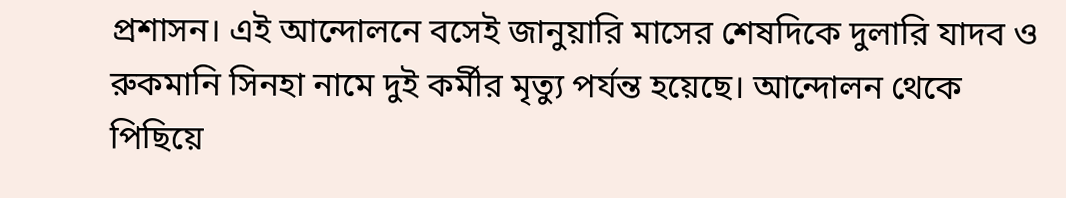প্রশাসন। এই আন্দোলনে বসেই জানুয়ারি মাসের শেষদিকে দুলারি যাদব ও রুকমানি সিনহা নামে দুই কর্মীর মৃত্যু পর্যন্ত হয়েছে। আন্দোলন থেকে পিছিয়ে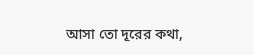আসা তো দূরের কথা,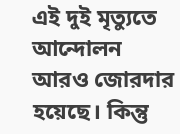এই দুই মৃত্যুতে আন্দোলন আরও জোরদার হয়েছে। কিন্তু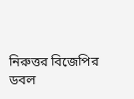নিরুত্তর বিজেপির ডবল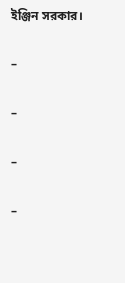ইঞ্জিন সরকার।

–

–

–

–